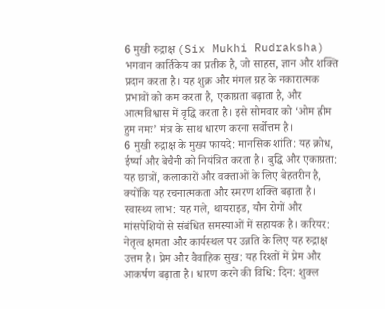6 मुखी रुद्राक्ष (Six Mukhi Rudraksha) भगवान कार्तिकेय का प्रतीक है, जो साहस, ज्ञान और शक्ति प्रदान करता है। यह शुक्र और मंगल ग्रह के नकारात्मक प्रभावों को कम करता है, एकाग्रता बढ़ाता है, और आत्मविश्वास में वृद्धि करता है। इसे सोमवार को ‘ओम ह्रीम हुम नमः’ मंत्र के साथ धारण करना सर्वोत्तम है।
6 मुखी रुद्राक्ष के मुख्य फायदे: मानसिक शांति: यह क्रोध, ईर्ष्या और बेचैनी को नियंत्रित करता है। बुद्धि और एकाग्रता: यह छात्रों, कलाकारों और वक्ताओं के लिए बेहतरीन है, क्योंकि यह रचनात्मकता और स्मरण शक्ति बढ़ाता है। स्वास्थ्य लाभ: यह गले, थायराइड, यौन रोगों और मांसपेशियों से संबंधित समस्याओं में सहायक है। करियर: नेतृत्व क्षमता और कार्यस्थल पर उन्नति के लिए यह रुद्राक्ष उत्तम है। प्रेम और वैवाहिक सुख: यह रिश्तों में प्रेम और आकर्षण बढ़ाता है। धारण करने की विधि: दिन: शुक्ल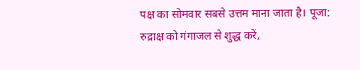पक्ष का सोमवार सबसे उत्तम माना जाता है। पूजा: रुद्राक्ष को गंगाजल से शुद्ध करें,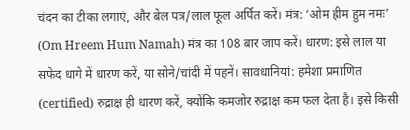चंदन का टीका लगाएं, और बेल पत्र/लाल फूल अर्पित करें। मंत्र: ‘ओम ह्रीम हुम नमः’ (Om Hreem Hum Namah) मंत्र का 108 बार जाप करें। धारण: इसे लाल या सफेद धागे में धारण करें, या सोने/चांदी में पहनें। सावधानियां: हमेशा प्रमाणित (certified) रुद्राक्ष ही धारण करें, क्योंकि कमजोर रुद्राक्ष कम फल देता है। इसे किसी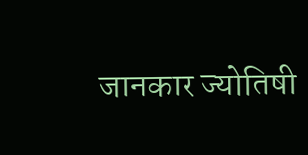जानकार ज्योतिषी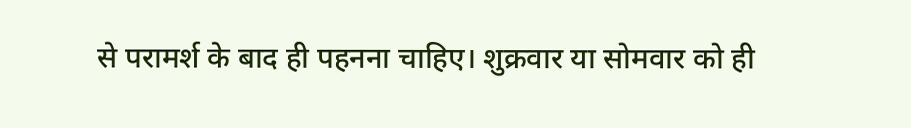से परामर्श के बाद ही पहनना चाहिए। शुक्रवार या सोमवार को ही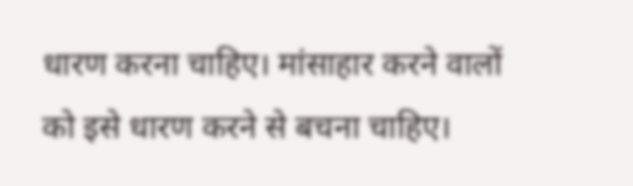धारण करना चाहिए। मांसाहार करने वालों को इसे धारण करने से बचना चाहिए।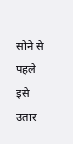सोने से पहले इसे उतार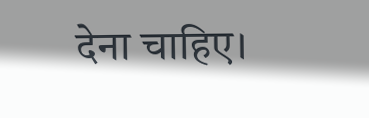देना चाहिए।